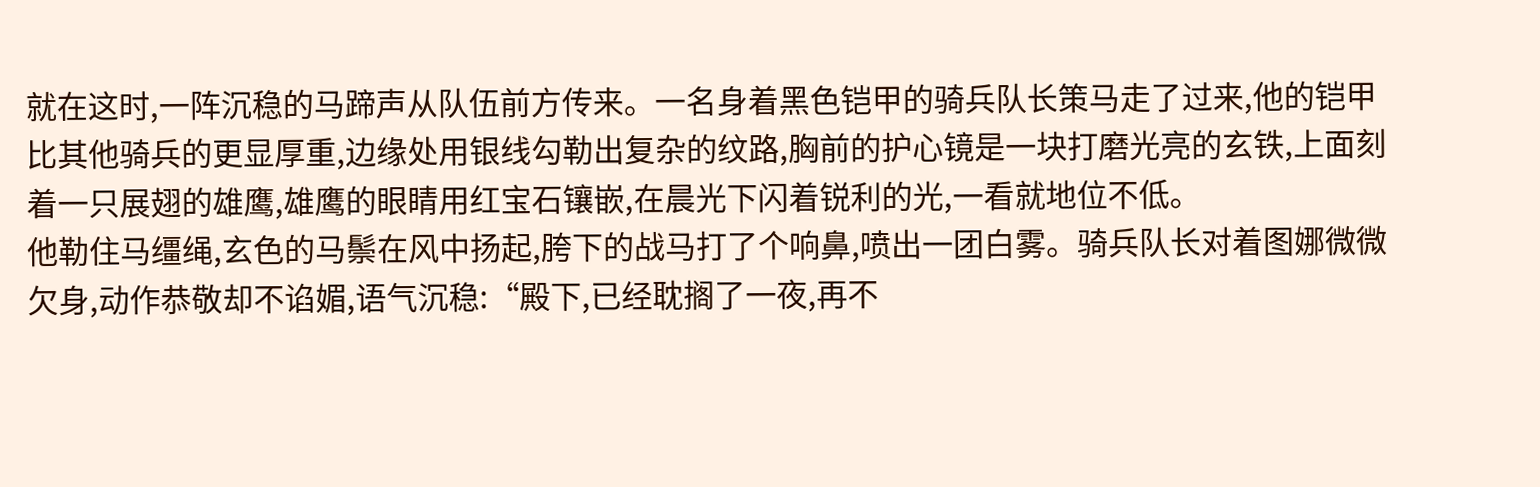就在这时,一阵沉稳的马蹄声从队伍前方传来。一名身着黑色铠甲的骑兵队长策马走了过来,他的铠甲比其他骑兵的更显厚重,边缘处用银线勾勒出复杂的纹路,胸前的护心镜是一块打磨光亮的玄铁,上面刻着一只展翅的雄鹰,雄鹰的眼睛用红宝石镶嵌,在晨光下闪着锐利的光,一看就地位不低。
他勒住马缰绳,玄色的马鬃在风中扬起,胯下的战马打了个响鼻,喷出一团白雾。骑兵队长对着图娜微微欠身,动作恭敬却不谄媚,语气沉稳:“殿下,已经耽搁了一夜,再不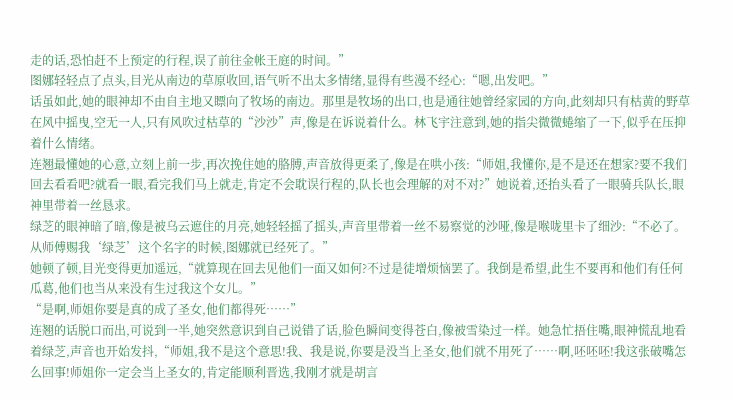走的话,恐怕赶不上预定的行程,误了前往金帐王庭的时间。”
图娜轻轻点了点头,目光从南边的草原收回,语气听不出太多情绪,显得有些漫不经心:“嗯,出发吧。”
话虽如此,她的眼神却不由自主地又瞟向了牧场的南边。那里是牧场的出口,也是通往她曾经家园的方向,此刻却只有枯黄的野草在风中摇曳,空无一人,只有风吹过枯草的“沙沙”声,像是在诉说着什么。林飞宇注意到,她的指尖微微蜷缩了一下,似乎在压抑着什么情绪。
连翘最懂她的心意,立刻上前一步,再次挽住她的胳膊,声音放得更柔了,像是在哄小孩:“师姐,我懂你,是不是还在想家?要不我们回去看看吧?就看一眼,看完我们马上就走,肯定不会耽误行程的,队长也会理解的对不对?”她说着,还抬头看了一眼骑兵队长,眼神里带着一丝恳求。
绿芝的眼神暗了暗,像是被乌云遮住的月亮,她轻轻摇了摇头,声音里带着一丝不易察觉的沙哑,像是喉咙里卡了细沙:“不必了。从师傅赐我‘绿芝’这个名字的时候,图娜就已经死了。”
她顿了顿,目光变得更加遥远,“就算现在回去见他们一面又如何?不过是徒增烦恼罢了。我倒是希望,此生不要再和他们有任何瓜葛,他们也当从来没有生过我这个女儿。”
“是啊,师姐你要是真的成了圣女,他们都得死……”
连翘的话脱口而出,可说到一半,她突然意识到自己说错了话,脸色瞬间变得苍白,像被雪染过一样。她急忙捂住嘴,眼神慌乱地看着绿芝,声音也开始发抖,“师姐,我不是这个意思!我、我是说,你要是没当上圣女,他们就不用死了……啊,呸呸呸!我这张破嘴怎么回事!师姐你一定会当上圣女的,肯定能顺利晋选,我刚才就是胡言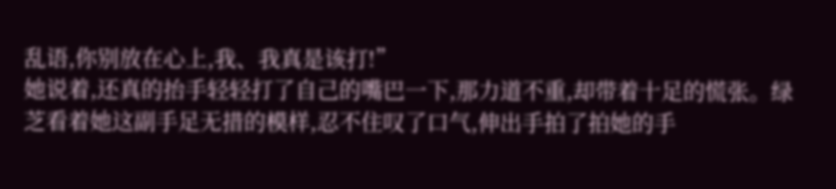乱语,你别放在心上,我、我真是该打!”
她说着,还真的抬手轻轻打了自己的嘴巴一下,那力道不重,却带着十足的慌张。绿芝看着她这副手足无措的模样,忍不住叹了口气,伸出手拍了拍她的手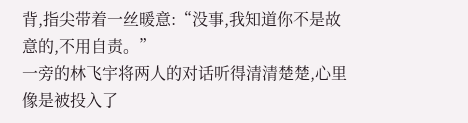背,指尖带着一丝暖意:“没事,我知道你不是故意的,不用自责。”
一旁的林飞宇将两人的对话听得清清楚楚,心里像是被投入了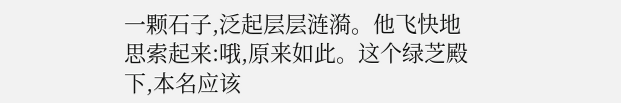一颗石子,泛起层层涟漪。他飞快地思索起来:哦,原来如此。这个绿芝殿下,本名应该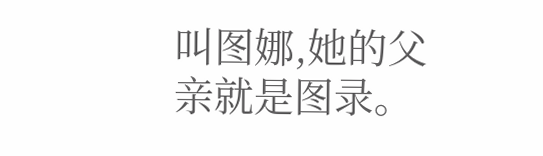叫图娜,她的父亲就是图录。